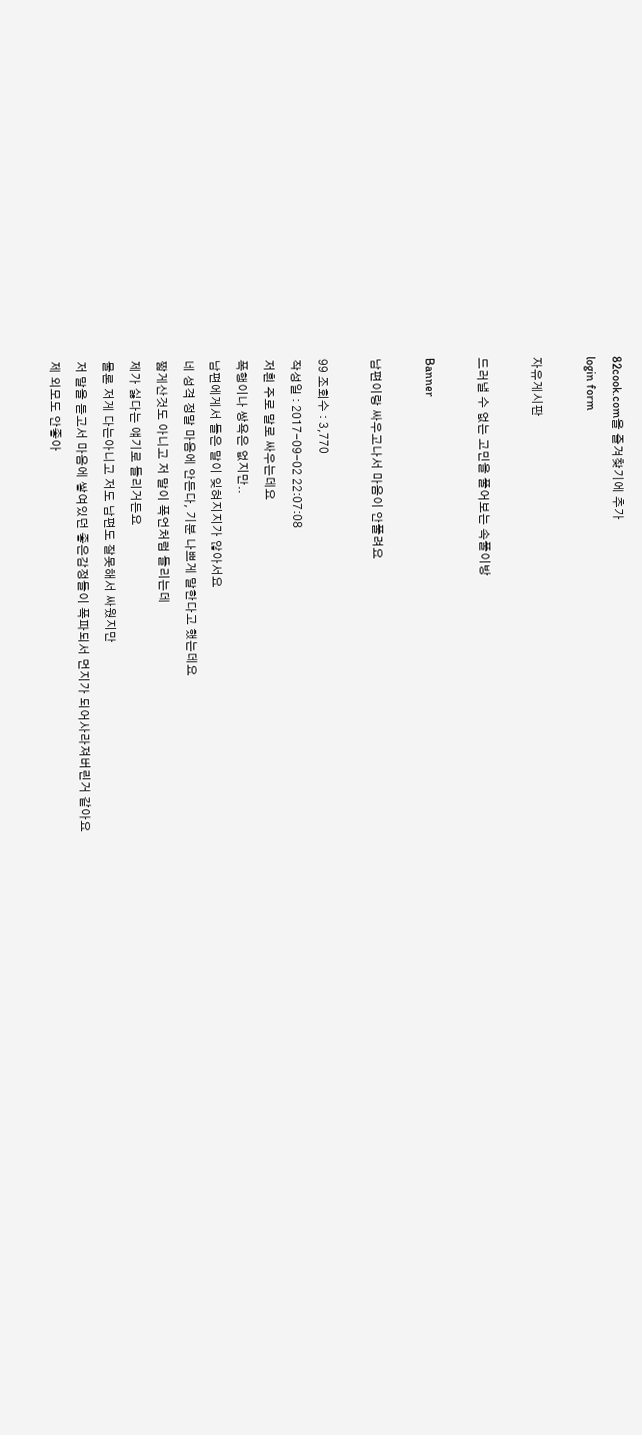82cook.com을 즐겨찾기에 추가
login form

자유게시판

드러낼 수 없는 고민을 풀어보는 속풀이방

Banner

남편이랑 싸우고나서 마음이 안풀려요

99 조회수 : 3,770
작성일 : 2017-09-02 22:07:08
저흰 주로 말로 싸우는데요
폭행이나 쌍욕은 없지만..
남편에게서 들은 말이 잊혀지지가 않아서요
네 성격 정말 마음에 안든다, 기분 나쁘게 말한다고 했는데요
짧게산것도 아니고 저 말이 폭언처럼 들리는데
제가 싫다는 얘기로 들리거든요
물론 저게 다는아니고 저도 남편도 잘못해서 싸웠지만
저 말을 듣고서 마음에 쌓여있던 좋은감정들이 폭파되서 먼지가 되어사라져버린거 같아요
제 외모도 안좋아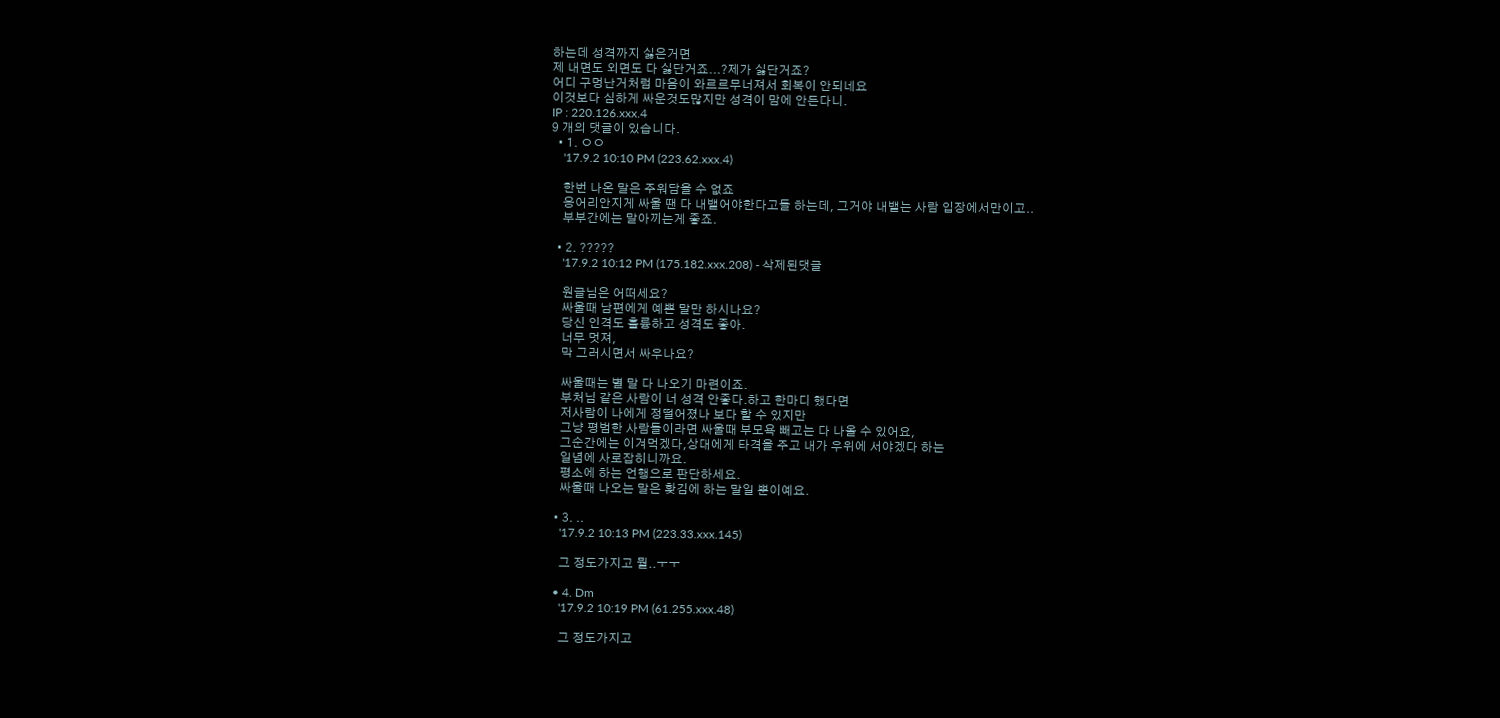하는데 성격까지 싫은거면
제 내면도 외면도 다 싫단거죠...?제가 싫단거죠?
어디 구멍난거처럼 마음이 와르르무너져서 회복이 안되네요
이것보다 심하게 싸운것도많지만 성격이 맘에 안든다니.
IP : 220.126.xxx.4
9 개의 댓글이 있습니다.
  • 1. ㅇㅇ
    '17.9.2 10:10 PM (223.62.xxx.4)

    한번 나온 말은 주워담을 수 없죠
    응어리안지게 싸울 땐 다 내뱉어야한다고들 하는데, 그거야 내뱉는 사람 입장에서만이고..
    부부간에는 말아끼는게 좋죠.

  • 2. ?????
    '17.9.2 10:12 PM (175.182.xxx.208) - 삭제된댓글

    원글님은 어떠세요?
    싸울때 남편에게 예쁜 말만 하시나요?
    당신 인격도 훌륭하고 성격도 좋아.
    너무 멋져,
    막 그러시면서 싸우나요?

    싸울때는 별 말 다 나오기 마련이죠.
    부처님 같은 사람이 너 성격 안좋다.하고 한마디 했다면
    저사람이 나에게 정떨어졌나 보다 할 수 있지만
    그냥 평범한 사람들이라면 싸울때 부모욕 빼고는 다 나올 수 있어요,
    그순간에는 이겨먹겠다,상대에게 타격을 주고 내가 우위에 서야겠다 하는
    일념에 사로잡히니까요.
    평소에 하는 언행으로 판단하세요.
    싸울때 나오는 말은 홧김에 하는 말일 뿐이예요.

  • 3. ..
    '17.9.2 10:13 PM (223.33.xxx.145)

    그 정도가지고 뭘..ㅜㅜ

  • 4. Dm
    '17.9.2 10:19 PM (61.255.xxx.48)

    그 정도가지고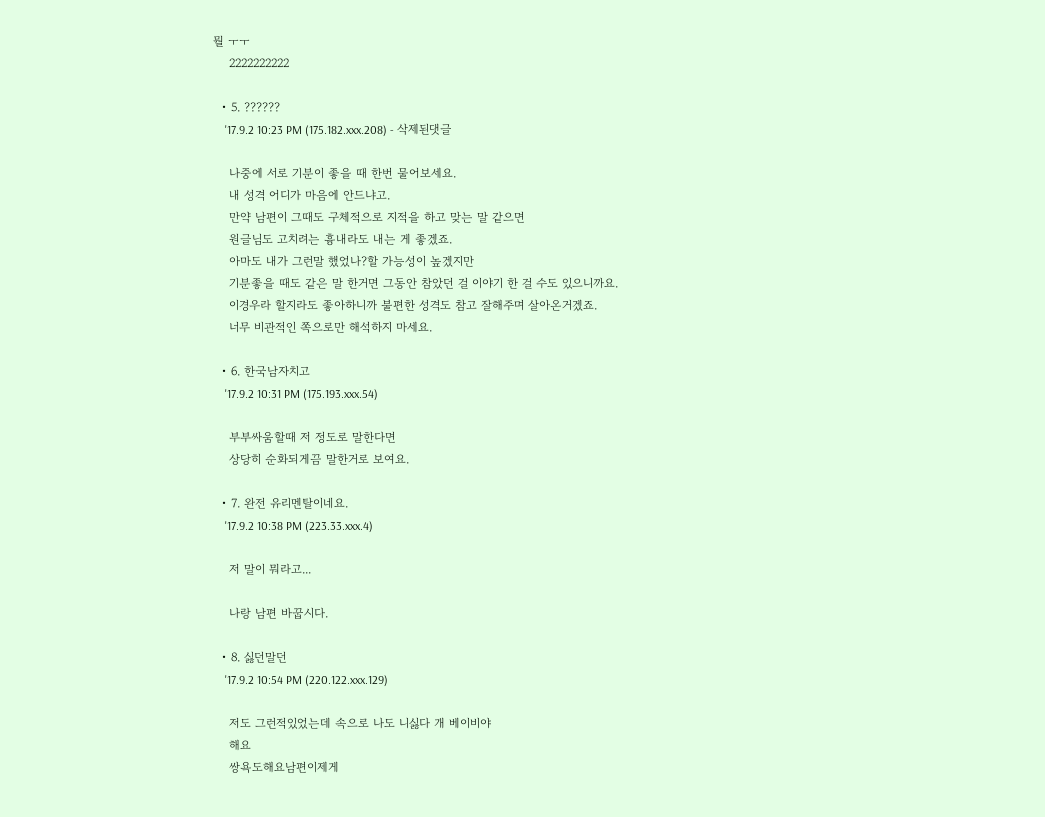뭘 ㅜㅜ
    2222222222

  • 5. ??????
    '17.9.2 10:23 PM (175.182.xxx.208) - 삭제된댓글

    나중에 서로 기분이 좋을 때 한번 물어보세요.
    내 성격 어디가 마음에 안드냐고.
    만약 남편이 그때도 구체적으로 지적을 하고 맞는 말 같으면
    원글님도 고치려는 흉내라도 내는 게 좋겠죠.
    아마도 내가 그런말 했었나?할 가능성이 높겠지만
    기분좋을 때도 같은 말 한거면 그동안 참았던 걸 이야기 한 걸 수도 있으니까요.
    이경우라 할지라도 좋아하니까 불편한 성격도 참고 잘해주며 살아온거겠죠.
    너무 비관적인 쪽으로만 해석하지 마세요.

  • 6. 한국남자치고
    '17.9.2 10:31 PM (175.193.xxx.54)

    부부싸움할때 저 정도로 말한다면
    상당히 순화되게끔 말한거로 보여요.

  • 7. 완전 유리멘탈이네요.
    '17.9.2 10:38 PM (223.33.xxx.4)

    저 말이 뭐라고...

    나랑 남편 바꿉시다.

  • 8. 싫던말던
    '17.9.2 10:54 PM (220.122.xxx.129)

    저도 그런적있었는데 속으로 나도 니싫다 개 베이비야
    해요
    쌍욕도해요남편이제게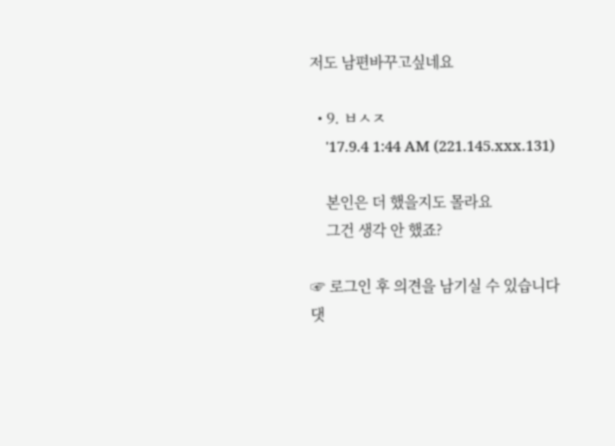저도 남편바꾸고싶네요

  • 9. ㅂㅅㅈ
    '17.9.4 1:44 AM (221.145.xxx.131)

    본인은 더 했을지도 몰라요
    그건 생각 안 했죠?

☞ 로그인 후 의견을 남기실 수 있습니다
댓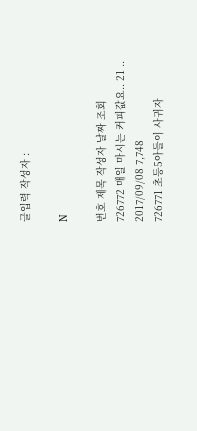글입력 작성자 :

N

번호 제목 작성자 날짜 조회
726772 매일 마시는 커피값요.. 21 .. 2017/09/08 7,748
726771 초등5아들이 사귀자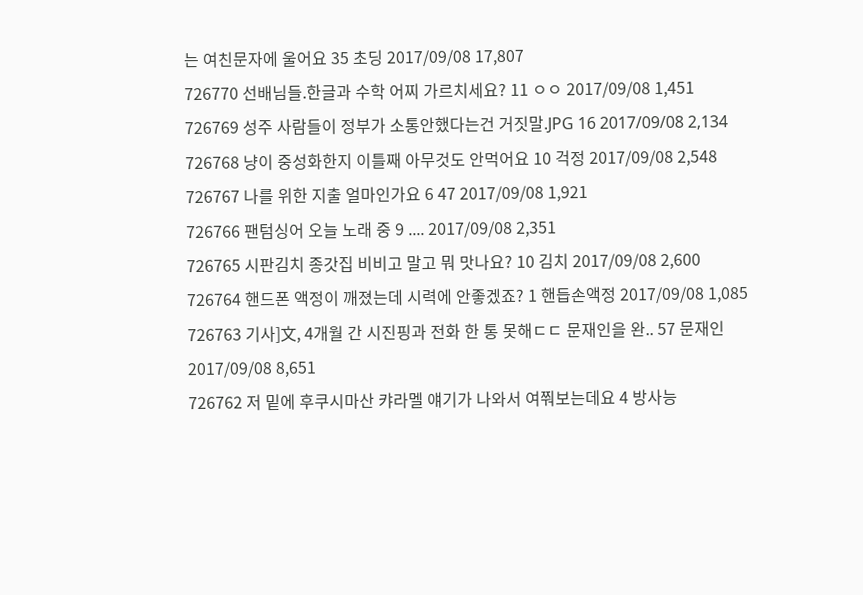는 여친문자에 울어요 35 초딩 2017/09/08 17,807
726770 선배님들.한글과 수학 어찌 가르치세요? 11 ㅇㅇ 2017/09/08 1,451
726769 성주 사람들이 정부가 소통안했다는건 거짓말.JPG 16 2017/09/08 2,134
726768 냥이 중성화한지 이틀째 아무것도 안먹어요 10 걱정 2017/09/08 2,548
726767 나를 위한 지출 얼마인가요 6 47 2017/09/08 1,921
726766 팬텀싱어 오늘 노래 중 9 .... 2017/09/08 2,351
726765 시판김치 종갓집 비비고 말고 뭐 맛나요? 10 김치 2017/09/08 2,600
726764 핸드폰 액정이 깨졌는데 시력에 안좋겠죠? 1 핸듭손액정 2017/09/08 1,085
726763 기사]文, 4개월 간 시진핑과 전화 한 통 못해ㄷㄷ 문재인을 완.. 57 문재인 2017/09/08 8,651
726762 저 밑에 후쿠시마산 캬라멜 얘기가 나와서 여쭤보는데요 4 방사능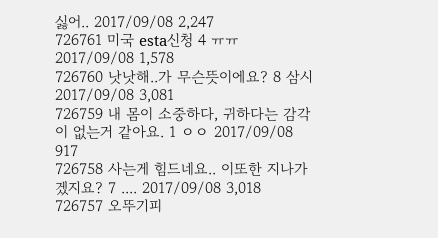싫어.. 2017/09/08 2,247
726761 미국 esta신청 4 ㅠㅠ 2017/09/08 1,578
726760 낫낫해..가 무슨뜻이에요? 8 삼시 2017/09/08 3,081
726759 내 몸이 소중하다, 귀하다는 감각이 없는거 같아요. 1 ㅇㅇ 2017/09/08 917
726758 사는게 힘드네요.. 이또한 지나가겠지요? 7 .... 2017/09/08 3,018
726757 오뚜기피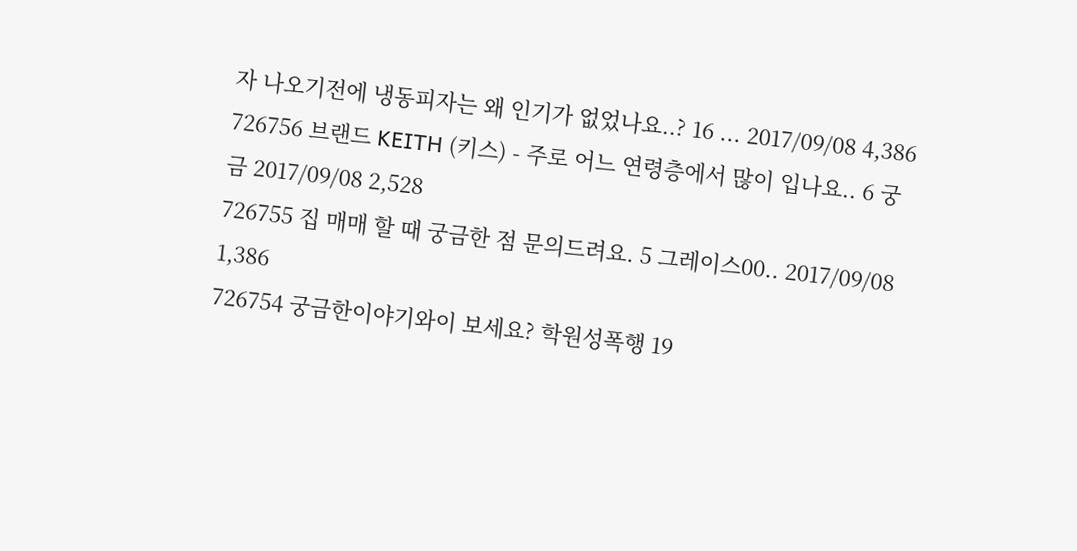자 나오기전에 냉동피자는 왜 인기가 없었나요..? 16 ... 2017/09/08 4,386
726756 브랜드 KEITH (키스) - 주로 어느 연령층에서 많이 입나요.. 6 궁금 2017/09/08 2,528
726755 집 매매 할 때 궁금한 점 문의드려요. 5 그레이스00.. 2017/09/08 1,386
726754 궁금한이야기와이 보세요? 학원성폭행 19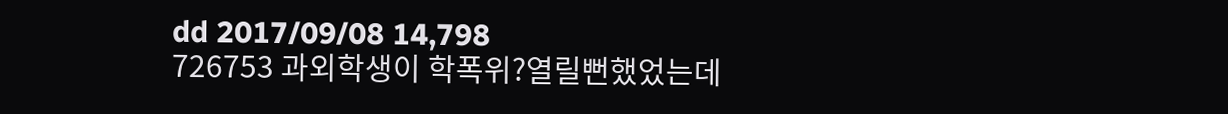dd 2017/09/08 14,798
726753 과외학생이 학폭위?열릴뻔했었는데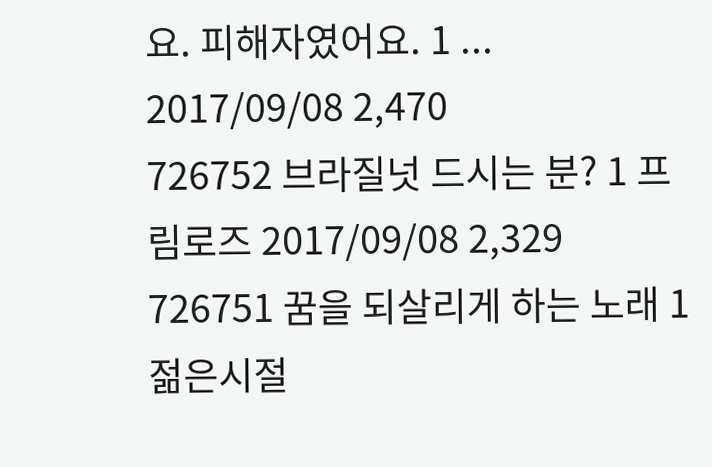요. 피해자였어요. 1 ... 2017/09/08 2,470
726752 브라질넛 드시는 분? 1 프림로즈 2017/09/08 2,329
726751 꿈을 되살리게 하는 노래 1 젊은시절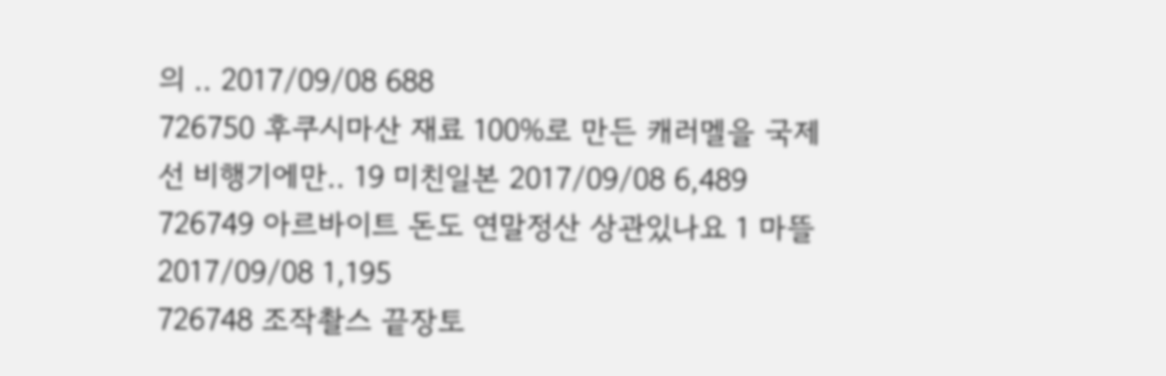의 .. 2017/09/08 688
726750 후쿠시마산 재료 100%로 만든 캐러멜을 국제선 비행기에만.. 19 미친일본 2017/09/08 6,489
726749 아르바이트 돈도 연말정산 상관있나요 1 마뜰 2017/09/08 1,195
726748 조작촬스 끝장토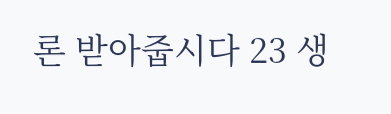론 받아줍시다 23 생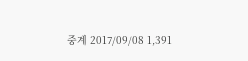중계 2017/09/08 1,391